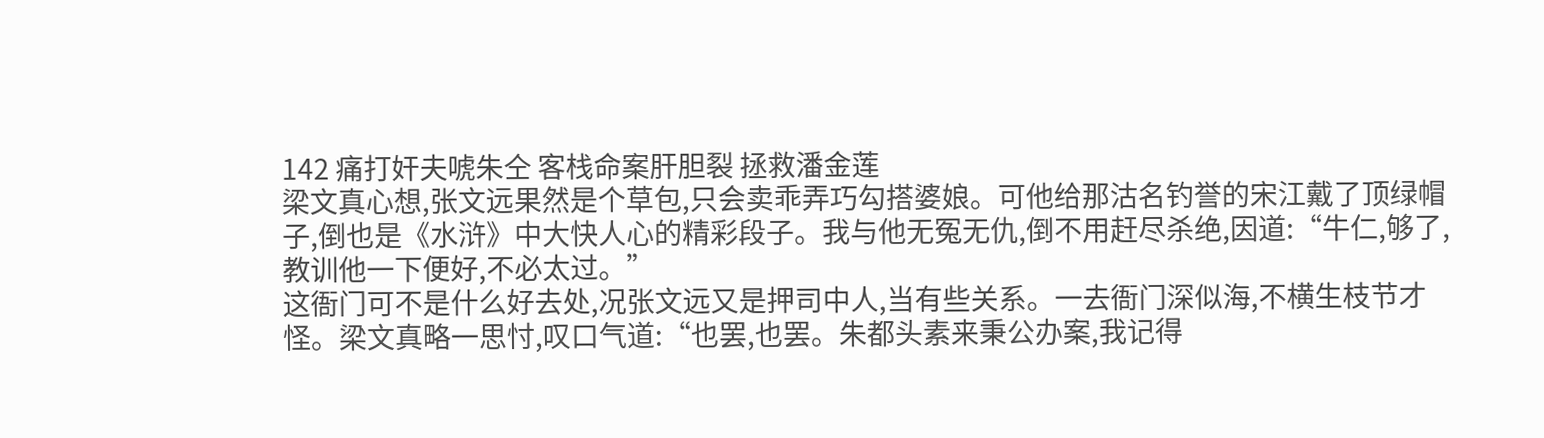142 痛打奸夫唬朱仝 客栈命案肝胆裂 拯救潘金莲
梁文真心想,张文远果然是个草包,只会卖乖弄巧勾搭婆娘。可他给那沽名钓誉的宋江戴了顶绿帽子,倒也是《水浒》中大快人心的精彩段子。我与他无冤无仇,倒不用赶尽杀绝,因道:“牛仁,够了,教训他一下便好,不必太过。”
这衙门可不是什么好去处,况张文远又是押司中人,当有些关系。一去衙门深似海,不横生枝节才怪。梁文真略一思忖,叹口气道:“也罢,也罢。朱都头素来秉公办案,我记得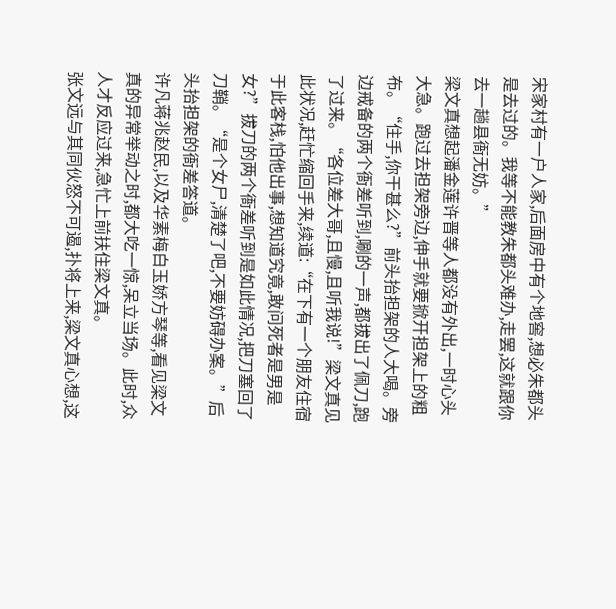宋家村有一户人家,后面房中有个地窖,想必朱都头是去过的。我等不能教朱都头难办,走罢,这就跟你去一趟县衙无妨。”
梁文真想起潘金莲许晋等人都没有外出,一时心头大急。跑过去担架旁边,伸手就要掀开担架上的粗布。“住手,你干甚么?”前头抬担架的人大喝。旁边戒备的两个衙差听到,唰的一声,都拔出了佩刀,跑了过来。“各位差大哥,且慢,且听我说!”梁文真见此状况,赶忙缩回手来,续道:“在下有一个朋友住宿于此客栈,怕他出事,想知道究竟,敢问死者是男是女?”拔刀的两个衙差听到是如此情况,把刀塞回了刀鞘。“是个女尸,清楚了吧,不要妨碍办案。”后头抬担架的衙差答道。
许凡蒋兆赵民,以及华素梅白玉娇方琴等,看见梁文真的异常举动之时,都大吃一惊,呆立当场。此时,众人才反应过来,急忙上前扶住梁文真。
张文远与其同伙怒不可遏,扑将上来,梁文真心想,这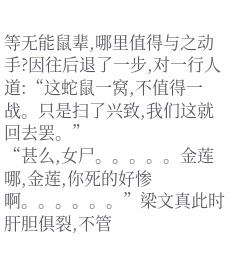等无能鼠辈,哪里值得与之动手?因往后退了一步,对一行人道:“这蛇鼠一窝,不值得一战。只是扫了兴致,我们这就回去罢。”
“甚么,女尸。。。。。金莲哪,金莲,你死的好惨啊。。。。。。”梁文真此时肝胆俱裂,不管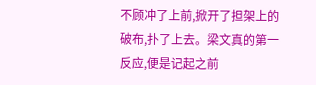不顾冲了上前,掀开了担架上的破布,扑了上去。梁文真的第一反应,便是记起之前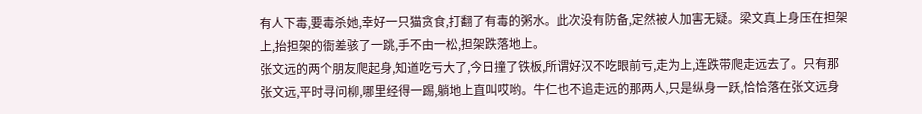有人下毒,要毒杀她,幸好一只猫贪食,打翻了有毒的粥水。此次没有防备,定然被人加害无疑。梁文真上身压在担架上,抬担架的衙差骇了一跳,手不由一松,担架跌落地上。
张文远的两个朋友爬起身,知道吃亏大了,今日撞了铁板,所谓好汉不吃眼前亏,走为上,连跌带爬走远去了。只有那张文远,平时寻问柳,哪里经得一踢,躺地上直叫哎哟。牛仁也不追走远的那两人,只是纵身一跃,恰恰落在张文远身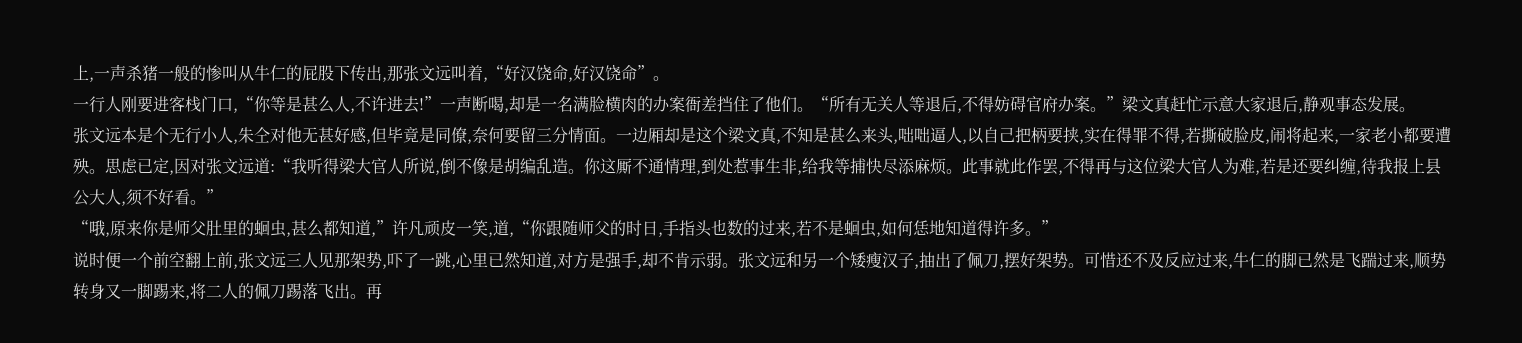上,一声杀猪一般的惨叫从牛仁的屁股下传出,那张文远叫着,“好汉饶命,好汉饶命”。
一行人刚要进客栈门口,“你等是甚么人,不许进去!”一声断喝,却是一名满脸横肉的办案衙差挡住了他们。“所有无关人等退后,不得妨碍官府办案。”梁文真赶忙示意大家退后,静观事态发展。
张文远本是个无行小人,朱仝对他无甚好感,但毕竟是同僚,奈何要留三分情面。一边厢却是这个梁文真,不知是甚么来头,咄咄逼人,以自己把柄要挟,实在得罪不得,若撕破脸皮,闹将起来,一家老小都要遭殃。思虑已定,因对张文远道:“我听得梁大官人所说,倒不像是胡编乱造。你这厮不通情理,到处惹事生非,给我等捕快尽添麻烦。此事就此作罢,不得再与这位梁大官人为难,若是还要纠缠,待我报上县公大人,须不好看。”
“哦,原来你是师父肚里的蛔虫,甚么都知道,”许凡顽皮一笑,道,“你跟随师父的时日,手指头也数的过来,若不是蛔虫,如何恁地知道得许多。”
说时便一个前空翻上前,张文远三人见那架势,吓了一跳,心里已然知道,对方是强手,却不肯示弱。张文远和另一个矮瘦汉子,抽出了佩刀,摆好架势。可惜还不及反应过来,牛仁的脚已然是飞踹过来,顺势转身又一脚踢来,将二人的佩刀踢落飞出。再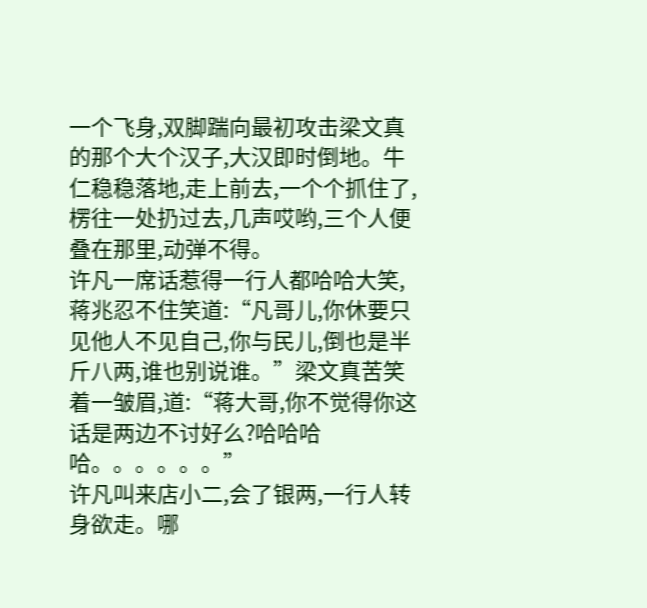一个飞身,双脚踹向最初攻击梁文真的那个大个汉子,大汉即时倒地。牛仁稳稳落地,走上前去,一个个抓住了,楞往一处扔过去,几声哎哟,三个人便叠在那里,动弹不得。
许凡一席话惹得一行人都哈哈大笑,蒋兆忍不住笑道:“凡哥儿,你休要只见他人不见自己,你与民儿,倒也是半斤八两,谁也别说谁。”梁文真苦笑着一皱眉,道:“蒋大哥,你不觉得你这话是两边不讨好么?哈哈哈哈。。。。。。”
许凡叫来店小二,会了银两,一行人转身欲走。哪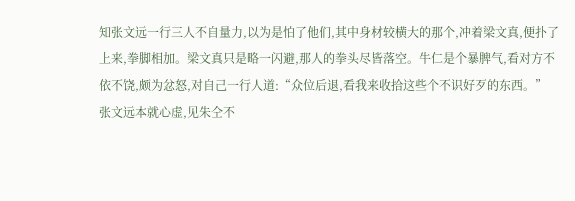知张文远一行三人不自量力,以为是怕了他们,其中身材较横大的那个,冲着梁文真,便扑了上来,拳脚相加。梁文真只是略一闪避,那人的拳头尽皆落空。牛仁是个暴脾气,看对方不依不饶,颇为忿怒,对自己一行人道:“众位后退,看我来收拾这些个不识好歹的东西。”
张文远本就心虚,见朱仝不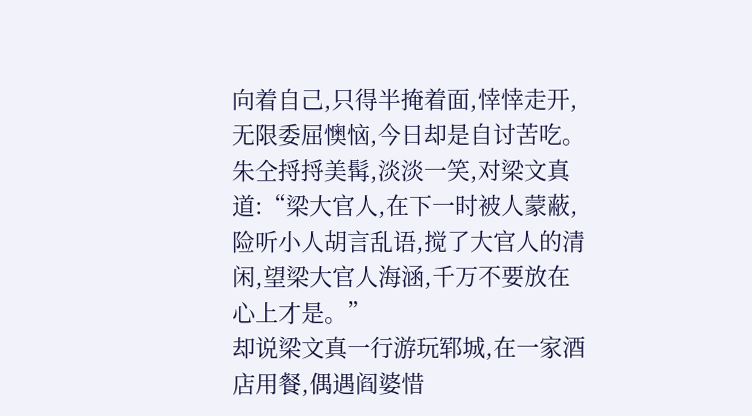向着自己,只得半掩着面,悻悻走开,无限委屈懊恼,今日却是自讨苦吃。朱仝捋捋美髯,淡淡一笑,对梁文真道:“梁大官人,在下一时被人蒙蔽,险听小人胡言乱语,搅了大官人的清闲,望梁大官人海涵,千万不要放在心上才是。”
却说梁文真一行游玩郓城,在一家酒店用餐,偶遇阎婆惜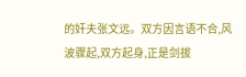的奸夫张文远。双方因言语不合,风波骤起,双方起身,正是剑拔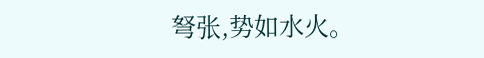弩张,势如水火。